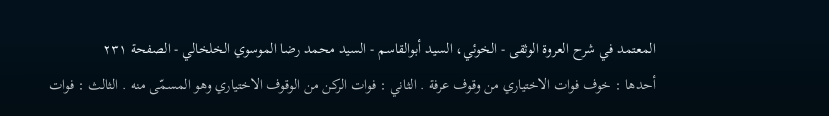المعتمد في شرح العروة الوثقى - الخوئي، السيد أبوالقاسم - السيد محمد رضا الموسوي الخلخالي - الصفحة ٢٣١
أحدها : خوف فوات الاختياري من وقوف عرفة . الثاني : فوات الركن من الوقوف الاختياري وهو المسمّى منه . الثالث : فوات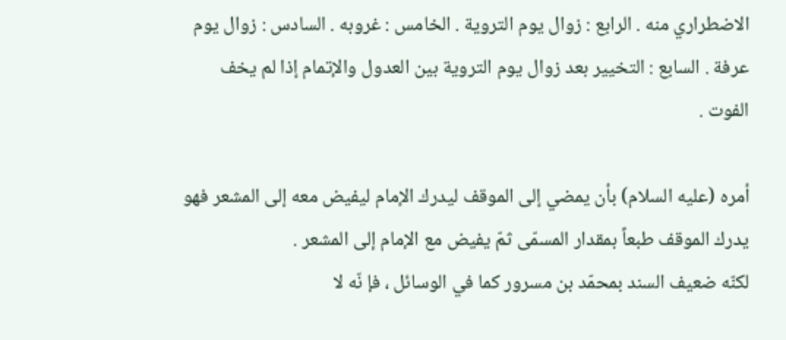الاضطراري منه . الرابع : زوال يوم التروية . الخامس : غروبه . السادس : زوال يوم عرفة . السابع : التخيير بعد زوال يوم التروية بين العدول والإتمام إذا لم يخف الفوت .

أمره (عليه السلام) بأن يمضي إلى الموقف ليدرك الإمام ليفيض معه إلى المشعر فهو يدرك الموقف طبعاً بمقدار المسمّى ثمّ يفيض مع الإمام إلى المشعر .
لكنّه ضعيف السند بمحمّد بن مسرور كما في الوسائل ، فإ نّه لا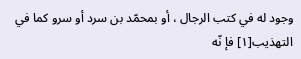وجود له في كتب الرجال ، أو بمحمّد بن سرد أو سرو كما في التهذيب[١] فإ نّه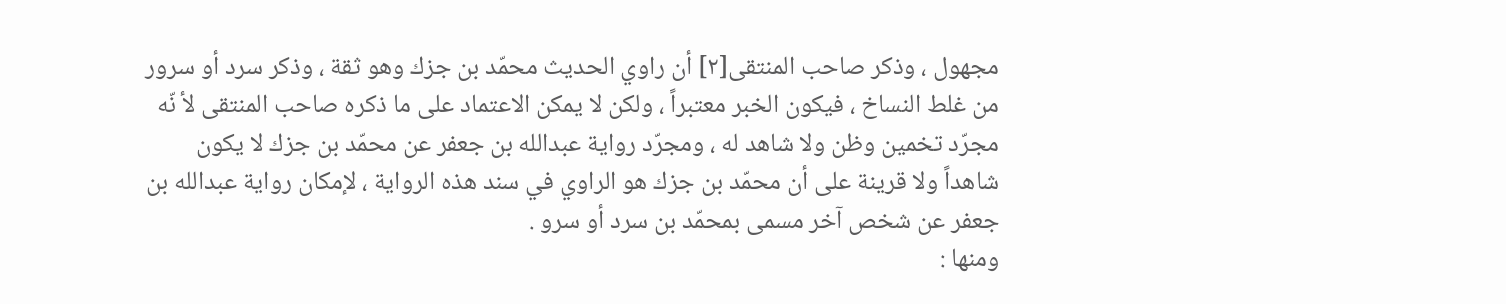مجهول ، وذكر صاحب المنتقى[٢] أن راوي الحديث محمّد بن جزك وهو ثقة ، وذكر سرد أو سرور من غلط النساخ ، فيكون الخبر معتبراً ، ولكن لا يمكن الاعتماد على ما ذكره صاحب المنتقى لأ نّه مجرّد تخمين وظن ولا شاهد له ، ومجرّد رواية عبدالله بن جعفر عن محمّد بن جزك لا يكون شاهداً ولا قرينة على أن محمّد بن جزك هو الراوي في سند هذه الرواية ، لإمكان رواية عبدالله بن جعفر عن شخص آخر مسمى بمحمّد بن سرد أو سرو .
ومنها :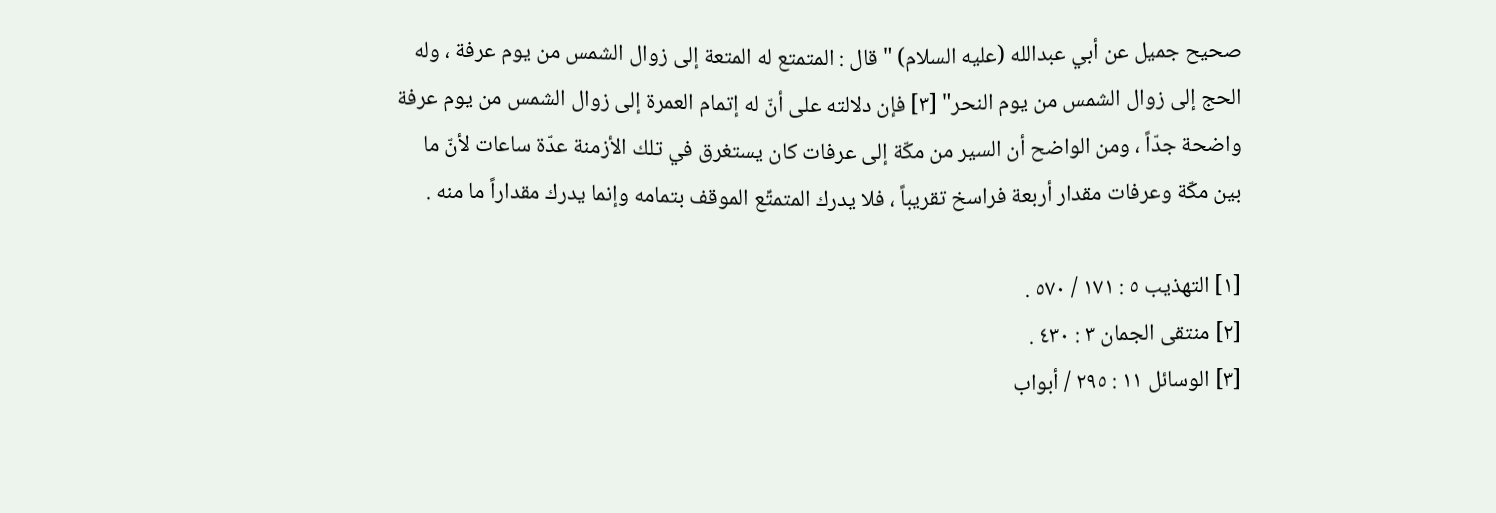صحيح جميل عن أبي عبدالله (عليه السلام) "قال : المتمتع له المتعة إلى زوال الشمس من يوم عرفة ، وله الحج إلى زوال الشمس من يوم النحر" [٣] فإن دلالته على أنّ له إتمام العمرة إلى زوال الشمس من يوم عرفة واضحة جدّاً ، ومن الواضح أن السير من مكّة إلى عرفات كان يستغرق في تلك الأزمنة عدّة ساعات لأنّ ما بين مكّة وعرفات مقدار أربعة فراسخ تقريباً ، فلا يدرك المتمتِّع الموقف بتمامه وإنما يدرك مقداراً ما منه .

[١] التهذيب ٥ : ١٧١ / ٥٧٠ .
[٢] منتقى الجمان ٣ : ٤٣٠ .
[٣] الوسائل ١١ : ٢٩٥ / أبواب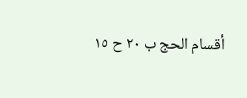أقسام الحج ب ٢٠ ح ١٥